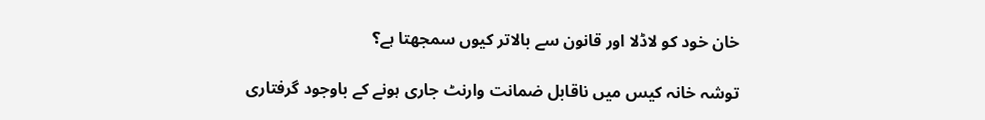خان خود کو لاڈلا اور قانون سے بالاتر کیوں سمجھتا ہے؟

توشہ خانہ کیس میں ناقابل ضمانت وارنٹ جاری ہونے کے باوجود گرفتاری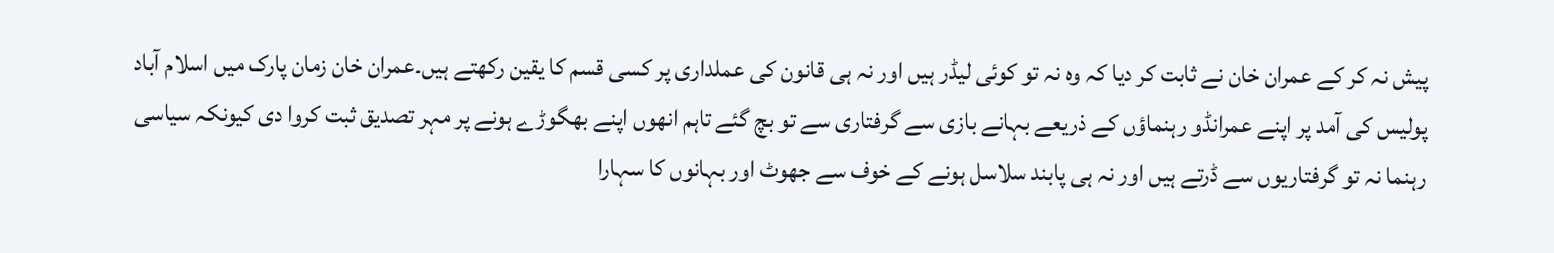پیش نہ کر کے عمران خان نے ثابت کر دیا کہ وہ نہ تو کوئی لیڈر ہیں اور نہ ہی قانون کی عملداری پر کسی قسم کا یقین رکھتے ہیں۔عمران خان زمان پارک میں اسلام آباد پولیس کی آمد پر اپنے عمرانڈو رہنماؤں کے ذریعے بہانے بازی سے گرفتاری سے تو بچ گئے تاہم انھوں اپنے بھگوڑے ہونے پر مہر تصدیق ثبت کروا دی کیونکہ سیاسی رہنما نہ تو گرفتاریوں سے ڈرتے ہیں اور نہ ہی پابند سلاسل ہونے کے خوف سے جھوٹ اور بہانوں کا سہارا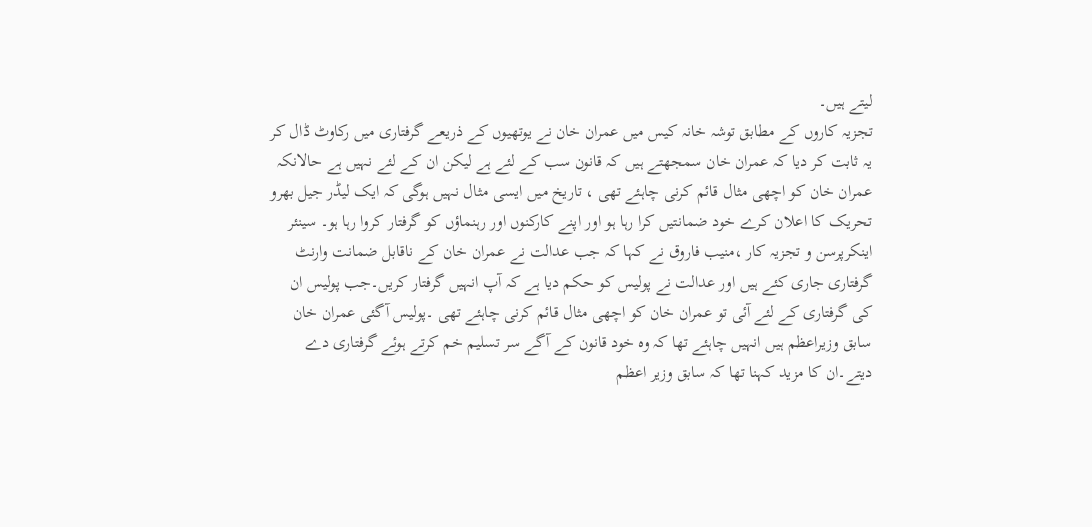لیتے ہیں۔
تجزیہ کاروں کے مطابق توشہ خانہ کیس میں عمران خان نے یوتھیوں کے ذریعے گرفتاری میں رکاوٹ ڈال کر یہ ثابت کر دیا کہ عمران خان سمجھتے ہیں کہ قانون سب کے لئے ہے لیکن ان کے لئے نہیں ہے حالانکہ عمران خان کو اچھی مثال قائم کرنی چاہئے تھی ، تاریخ میں ایسی مثال نہیں ہوگی کہ ایک لیڈر جیل بھرو تحریک کا اعلان کرے خود ضمانتیں کرا رہا ہو اور اپنے کارکنوں اور رہنماؤں کو گرفتار کروا رہا ہو۔ سینئر اینکرپرسن و تجزیہ کار ،منیب فاروق نے کہا کہ جب عدالت نے عمران خان کے ناقابل ضمانت وارنٹ گرفتاری جاری کئے ہیں اور عدالت نے پولیس کو حکم دیا ہے کہ آپ انہیں گرفتار کریں۔جب پولیس ان کی گرفتاری کے لئے آئی تو عمران خان کو اچھی مثال قائم کرنی چاہئے تھی ۔پولیس آگئی عمران خان سابق وزیراعظم ہیں انہیں چاہئے تھا کہ وہ خود قانون کے آگے سر تسلیم خم کرتے ہوئے گرفتاری دے دیتے۔ان کا مزید کہنا تھا کہ سابق وزیر اعظم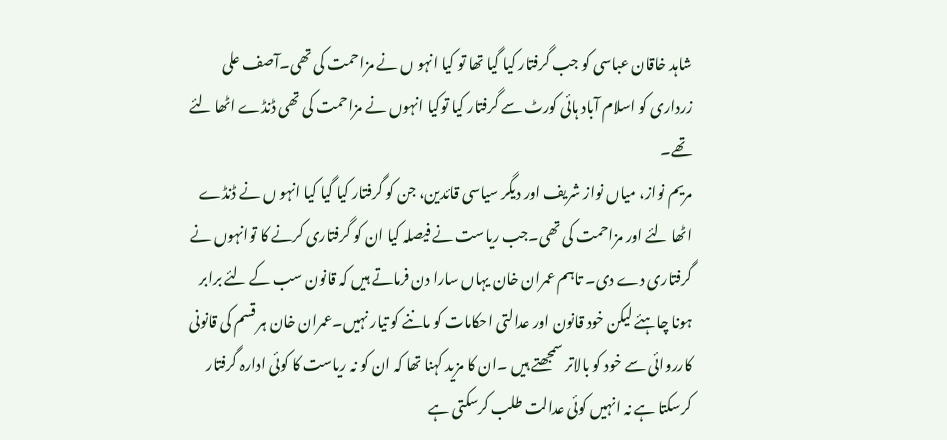شاہد خاقان عباسی کو جب گرفتار کیا گیا تھا تو کیا انہو ں نے مزاحمت کی تھی۔آصف علی زرداری کو اسلام آباد ہائی کورٹ سے گرفتار کیا توکیا انہوں نے مزاحمت کی تھی ڈنڈے اٹھا لئے تھے۔
مریم نواز، میاں نواز شریف اور دیگر سیاسی قائدین، جن کو گرفتار کیا گیا کیا انہو ں نے ڈنڈے اٹھا لئے اور مزاحمت کی تھی۔جب ریاست نے فیصلہ کیا ان کو گرفتاری کرنے کا توانہوں نے گرفتاری دے دی۔ تاہم عمران خان یہاں سارا دن فرماتے ہیں کہ قانون سب کے لئے برابر ہونا چاہئے لیکن خود قانون اور عدالتی احکامات کو ماننے کو تیار نہیں۔عمران خان ہر قسم کی قانونی کارروائی سے خود کو بالاتر سمجھتے ہیں ۔ان کا مزید کہنا تھا کہ ان کو نہ ریاست کا کوئی ادارہ گرفتار کرسکتا ہے نہ انہیں کوئی عدالت طلب کرسکتی ہے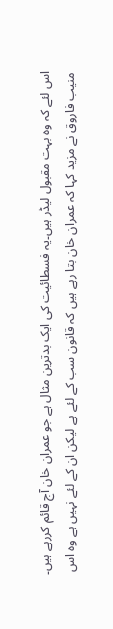اس لئے کہ وہ بہت مقبول لیڈر ہیں۔یہ فسطائیت کی ایک بدترین مثال ہے جو عمران خان آج قائم کررہے ہیں۔
منیب فاروق نے مزید کہا کہ عمران خان بتا رہے ہیں کہ قانون سب کے لئے ہے لیکن ان کے لئے نہیں ہے وہ اس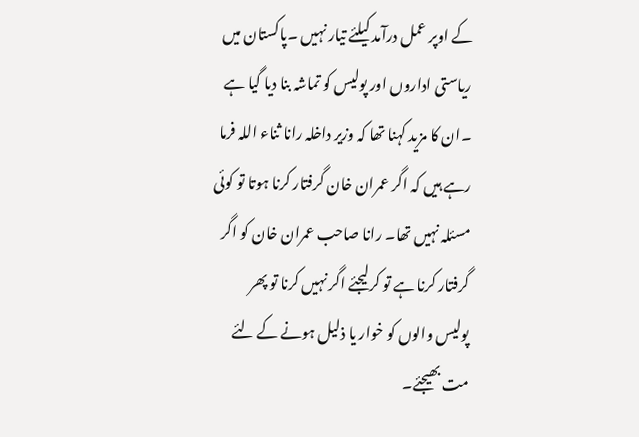کے اوپر عمل درآمد کیلئے تیار نہیں ۔پاکستان میں ریاستی اداروں اور پولیس کو تماشہ بنا دیا گیا ہے ۔ان کا مزید کہنا تھا کہ وزیر داخلہ رانا ثناء اللہ فرما رہے ہیں کہ اگر عمران خان گرفتار کرنا ہوتا تو کوئی مسئلہ نہیں تھا۔ رانا صاحب عمران خان کو اگر گرفتار کرنا ہے تو کرلیجئے اگر نہیں کرنا تو پھر پولیس والوں کو خوار یا ذلیل ہونے کے لئے مت بھیجئے۔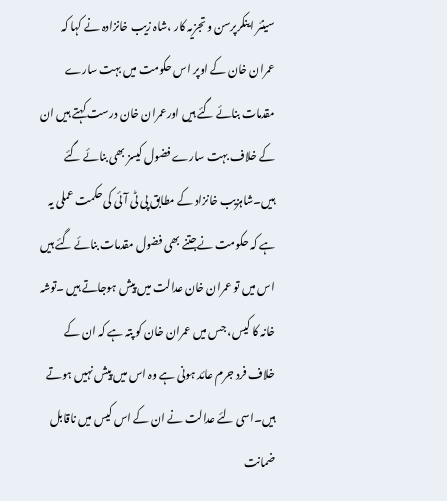سینئر اینکرپرسن و تجزیہ کار ،شاہ زیب خانزادہ نے کہا کہ عمران خان کے اوپر اس حکومت میں بہت سارے مقدمات بنائے گئے ہیں اورعمران خان درست کہتے ہیں ان کے خلاف بہت سارے فضول کیسز بھی بنائے گئے ہیں۔شاہزیب خانزاد کے مطابق پی ٹی آئی کی حکمت عملی یہ ہے کہ حکومت نےجتنے بھی فضول مقدمات بنائے گئے ہیں اس میں تو عمران خان عدالت میں پیش ہوجاتے ہیں ۔توشہ خانہ کا کیس، جس میں عمران خان کو پتہ ہے کہ ان کے خلاف فرد جرم عائد ہونی ہے وہ اس میں پیش نہیں ہوتے ہیں۔اسی لئے عدالت نے ان کے اس کیس میں ناقابل ضمانت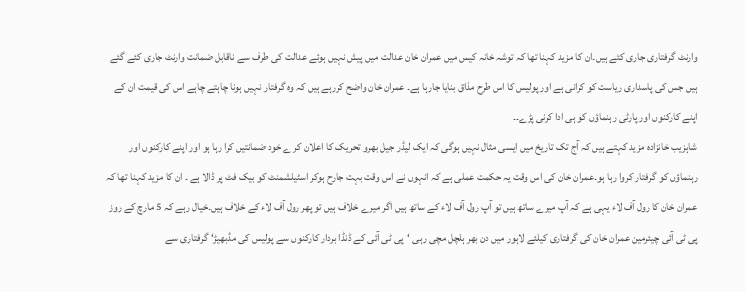وارنٹ گرفتاری جاری کئے ہیں۔ان کا مزید کہنا تھا کہ توشہ خانہ کیس میں عمران خان عدالت میں پیش نہیں ہوئے عدالت کی طرف سے ناقابل ضمانت وارنٹ جاری کئے گئے ہیں جس کی پاسداری ریاست کو کرانی ہے اور پولیس کا اس طرح مذاق بنایا جارہا ہے۔ عمران خان واضح کررہے ہیں کہ وہ گرفتار نہیں ہونا چاہتے چاہے اس کی قیمت ان کے اپنے کارکنوں اور پارٹی رہنماؤں کو ہی ادا کرنی پڑے۔۔
شاہزیب خانزادہ مزید کہتے ہیں کہ آج تک تاریخ میں ایسی مثال نہیں ہوگی کہ ایک لیڈر جیل بھرو تحریک کا اعلان کر ے خود ضمانتیں کرا رہا ہو اور اپنے کارکنوں اور رہنماؤں کو گرفتار کروا رہا ہو۔عمران خان کی اس وقت یہ حکمت عملی ہے کہ انہوں نے اس وقت بہت جارح ہوکر اسٹیلشمنٹ کو بیک فٹ پر ڈالا ہے ۔ ان کا مزید کہنا تھا کہ عمران خان کا رول آف لاء یہی ہے کہ آپ میرے ساتھ ہیں تو آپ رول آف لاء کے ساتھ ہیں اگر میرے خلاف ہیں تو پھر رول آف لاء کے خلاف ہیں۔خیال رہے کہ 5 مارچ کے روز پی ٹی آئی چیئرمین عمران خان کی گرفتاری کیلئے لاہور میں دن بھر ہلچل مچی رہی ‘پی ٹی آئی کے ڈنڈا بردار کارکنوں سے پولیس کی مڈبھیڑ‘ گرفتاری سے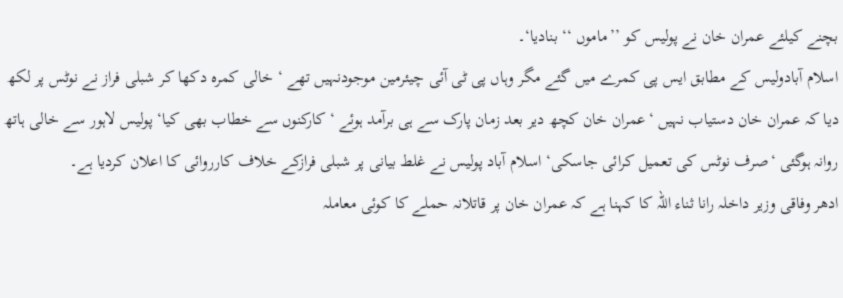بچنے کیلئے عمران خان نے پولیس کو ’’ماموں ‘‘ بنادیا‘۔
اسلام آبادولیس کے مطابق ایس پی کمرے میں گئے مگر وہاں پی ٹی آئی چیئرمین موجودنہیں تھے ‘ خالی کمرہ دکھا کر شبلی فراز نے نوٹس پر لکھ دیا کہ عمران خان دستیاب نہیں ‘عمران خان کچھ دیر بعد زمان پارک سے ہی برآمد ہوئے ‘ کارکنوں سے خطاب بھی کیا‘ پولیس لاہور سے خالی ہاتھ روانہ ہوگئی ‘صرف نوٹس کی تعميل کرائی جاسکی‘ اسلام آباد پولیس نے غلط بیانی پر شبلی فرازکے خلاف کارروائی کا اعلان کردیا ہے۔
ادھر وفاقی وزیر داخلہ رانا ثناء اللہ کا کہنا ہے کہ عمران خان پر قاتلانہ حملے کا کوئی معاملہ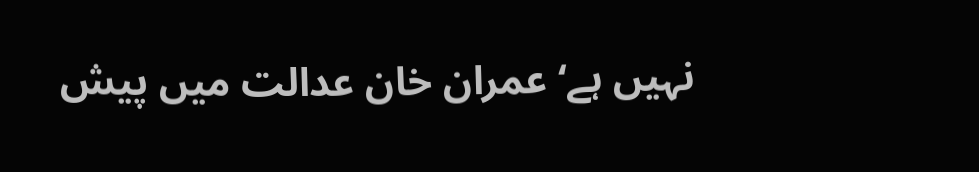نہیں ہے‘ عمران خان عدالت میں پیش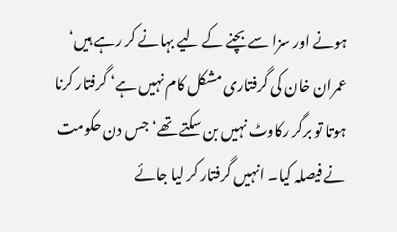ہونے اور سزا سے بچنے کے لیے بہانے کر رہے ہیں‘ عمران خان کی گرفتاری مشکل کام نہیں ہے‘ گرفتار کرنا ہوتا تو برگر رکاوٹ نہیں بن سکتے تھے‘ جس دن حکومت نے فیصلہ کیا۔ انہیں گرفتار کر لیا جائے